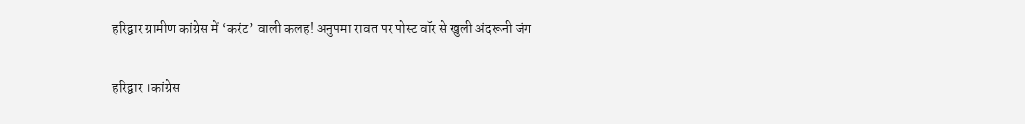हरिद्वार ग्रामीण कांग्रेस में ‘करंट’ वाली कलह! अनुपमा रावत पर पोस्ट वॉर से खुली अंदरूनी जंग

हरिद्वार ।कांग्रेस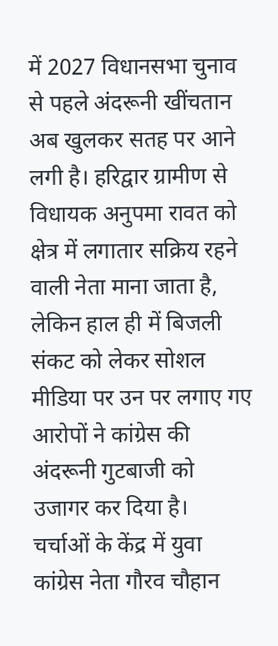में 2027 विधानसभा चुनाव से पहले अंदरूनी खींचतान अब खुलकर सतह पर आने लगी है। हरिद्वार ग्रामीण से विधायक अनुपमा रावत को क्षेत्र में लगातार सक्रिय रहने वाली नेता माना जाता है, लेकिन हाल ही में बिजली संकट को लेकर सोशल मीडिया पर उन पर लगाए गए आरोपों ने कांग्रेस की अंदरूनी गुटबाजी को उजागर कर दिया है।
चर्चाओं के केंद्र में युवा कांग्रेस नेता गौरव चौहान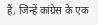हैं, जिन्हें कांग्रेस के एक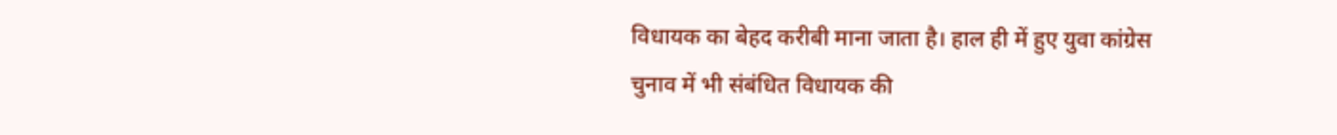विधायक का बेहद करीबी माना जाता है। हाल ही में हुए युवा कांग्रेस चुनाव में भी संबंधित विधायक की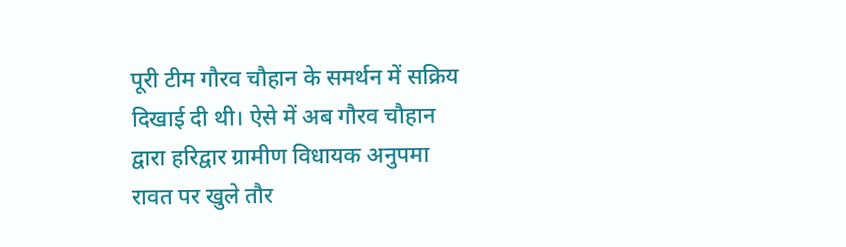पूरी टीम गौरव चौहान के समर्थन में सक्रिय दिखाई दी थी। ऐसे में अब गौरव चौहान द्वारा हरिद्वार ग्रामीण विधायक अनुपमा रावत पर खुले तौर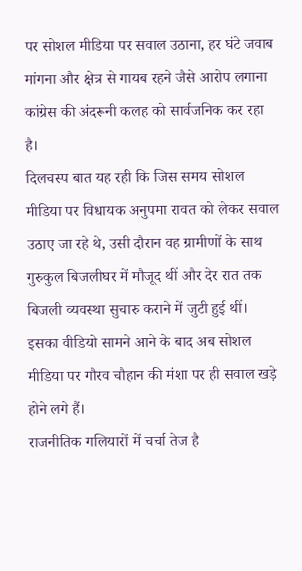पर सोशल मीडिया पर सवाल उठाना, हर घंटे जवाब मांगना और क्षेत्र से गायब रहने जैसे आरोप लगाना कांग्रेस की अंदरूनी कलह को सार्वजनिक कर रहा है।
दिलचस्प बात यह रही कि जिस समय सोशल मीडिया पर विधायक अनुपमा रावत को लेकर सवाल उठाए जा रहे थे, उसी दौरान वह ग्रामीणों के साथ गुरुकुल बिजलीघर में मौजूद थीं और देर रात तक बिजली व्यवस्था सुचारु कराने में जुटी हुई थीं। इसका वीडियो सामने आने के बाद अब सोशल मीडिया पर गौरव चौहान की मंशा पर ही सवाल खड़े होने लगे हैं।
राजनीतिक गलियारों में चर्चा तेज है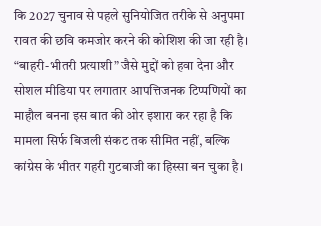कि 2027 चुनाव से पहले सुनियोजित तरीके से अनुपमा रावत की छवि कमजोर करने की कोशिश की जा रही है। “बाहरी-भीतरी प्रत्याशी” जैसे मुद्दों को हवा देना और सोशल मीडिया पर लगातार आपत्तिजनक टिप्पणियों का माहौल बनना इस बात की ओर इशारा कर रहा है कि मामला सिर्फ बिजली संकट तक सीमित नहीं, बल्कि कांग्रेस के भीतर गहरी गुटबाजी का हिस्सा बन चुका है।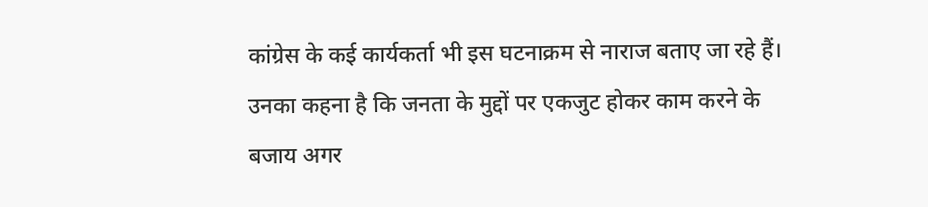कांग्रेस के कई कार्यकर्ता भी इस घटनाक्रम से नाराज बताए जा रहे हैं। उनका कहना है कि जनता के मुद्दों पर एकजुट होकर काम करने के बजाय अगर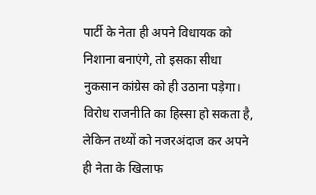पार्टी के नेता ही अपने विधायक को निशाना बनाएंगे, तो इसका सीधा नुकसान कांग्रेस को ही उठाना पड़ेगा। विरोध राजनीति का हिस्सा हो सकता है, लेकिन तथ्यों को नजरअंदाज कर अपने ही नेता के खिलाफ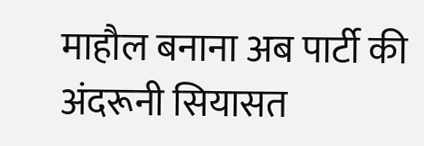माहौल बनाना अब पार्टी की अंदरूनी सियासत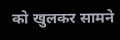को खुलकर सामने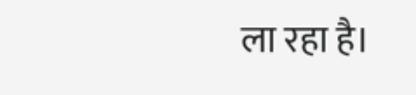ला रहा है।